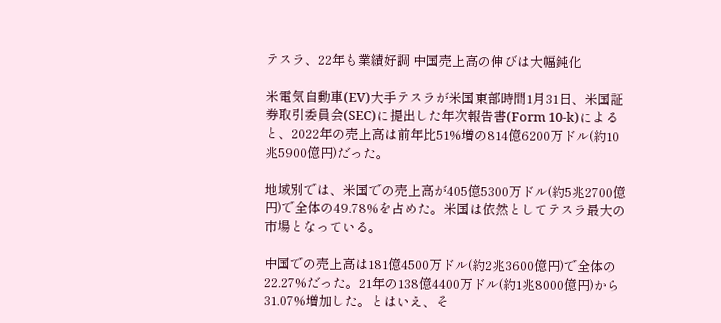テスラ、22年も業績好調 中国売上高の伸びは大幅鈍化

米電気自動車(EV)大手テスラが米国東部時間1月31日、米国証券取引委員会(SEC)に提出した年次報告書(Form 10-k)によると、2022年の売上高は前年比51%増の814億6200万ドル(約10兆5900億円)だった。

地域別では、米国での売上高が405億5300万ドル(約5兆2700億円)で全体の49.78%を占めた。米国は依然としてテスラ最大の市場となっている。

中国での売上高は181億4500万ドル(約2兆3600億円)で全体の22.27%だった。21年の138億4400万ドル(約1兆8000億円)から31.07%増加した。とはいえ、そ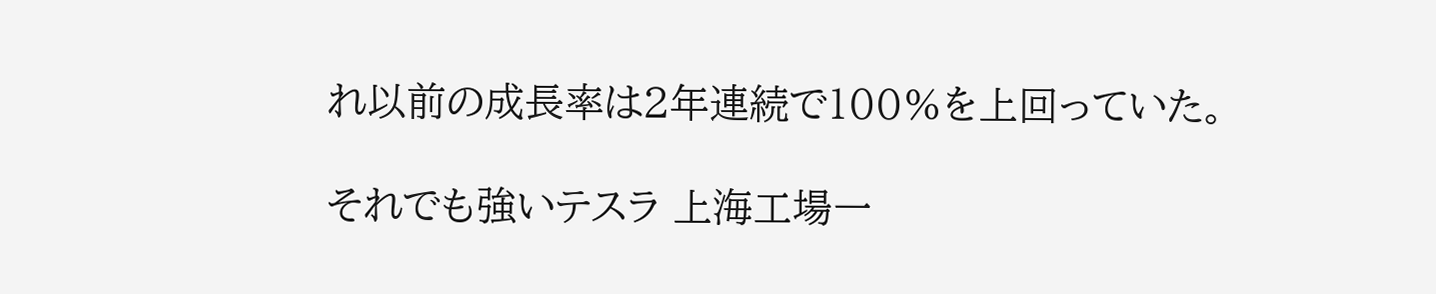れ以前の成長率は2年連続で100%を上回っていた。

それでも強いテスラ 上海工場一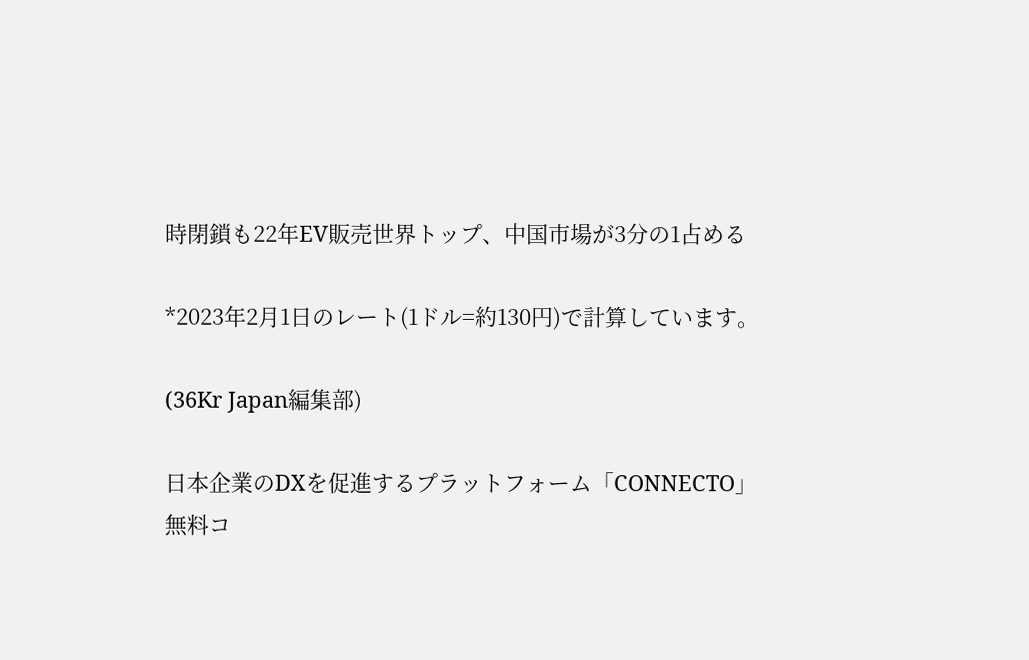時閉鎖も22年EV販売世界トップ、中国市場が3分の1占める

*2023年2月1日のレート(1ドル=約130円)で計算しています。

(36Kr Japan編集部)

日本企業のDXを促進するプラットフォーム「CONNECTO」
無料コ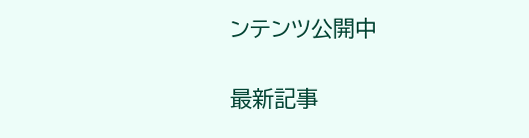ンテンツ公開中

最新記事